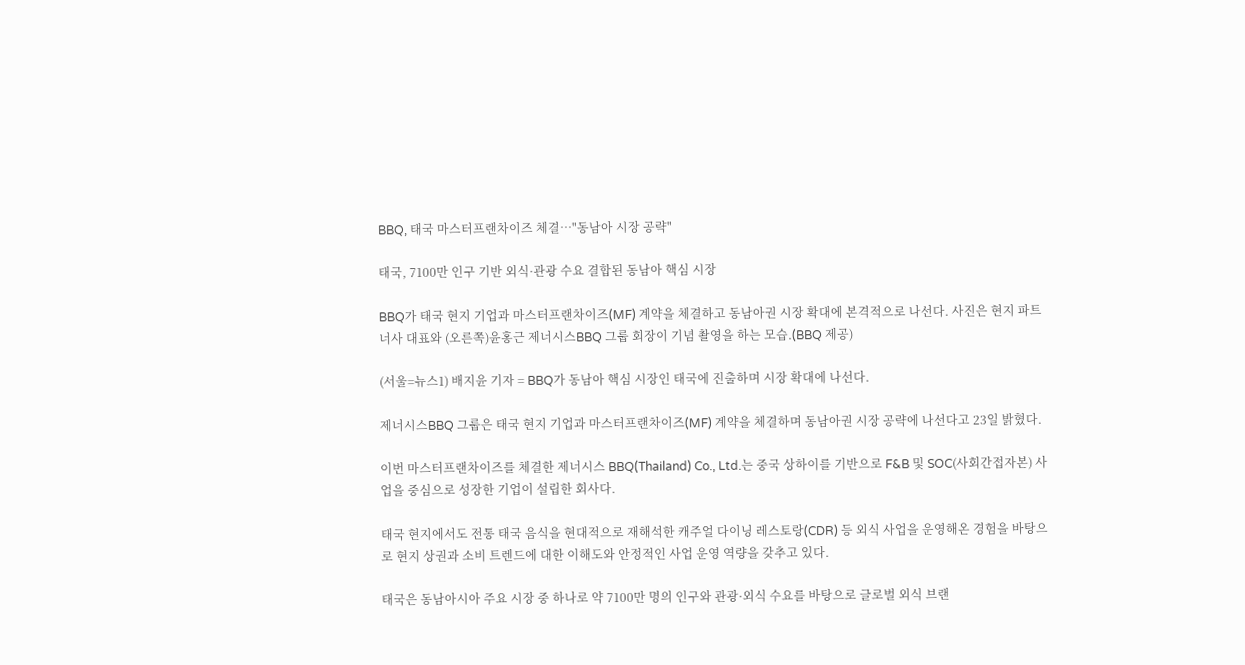BBQ, 태국 마스터프랜차이즈 체결…"동남아 시장 공략"

태국, 7100만 인구 기반 외식·관광 수요 결합된 동남아 핵심 시장

BBQ가 태국 현지 기업과 마스터프랜차이즈(MF) 계약을 체결하고 동남아권 시장 확대에 본격적으로 나선다. 사진은 현지 파트너사 대표와 (오른쪽)윤홍근 제너시스BBQ 그룹 회장이 기념 촬영을 하는 모습.(BBQ 제공)

(서울=뉴스1) 배지윤 기자 = BBQ가 동남아 핵심 시장인 태국에 진출하며 시장 확대에 나선다.

제너시스BBQ 그룹은 태국 현지 기업과 마스터프랜차이즈(MF) 계약을 체결하며 동남아권 시장 공략에 나선다고 23일 밝혔다.

이번 마스터프랜차이즈를 체결한 제너시스 BBQ(Thailand) Co., Ltd.는 중국 상하이를 기반으로 F&B 및 SOC(사회간접자본) 사업을 중심으로 성장한 기업이 설립한 회사다.

태국 현지에서도 전통 태국 음식을 현대적으로 재해석한 캐주얼 다이닝 레스토랑(CDR) 등 외식 사업을 운영해온 경험을 바탕으로 현지 상권과 소비 트렌드에 대한 이해도와 안정적인 사업 운영 역량을 갖추고 있다.

태국은 동남아시아 주요 시장 중 하나로 약 7100만 명의 인구와 관광·외식 수요를 바탕으로 글로벌 외식 브랜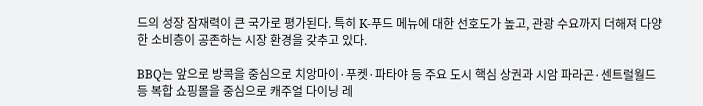드의 성장 잠재력이 큰 국가로 평가된다. 특히 K-푸드 메뉴에 대한 선호도가 높고, 관광 수요까지 더해져 다양한 소비층이 공존하는 시장 환경을 갖추고 있다.

BBQ는 앞으로 방콕을 중심으로 치앙마이·푸켓·파타야 등 주요 도시 핵심 상권과 시암 파라곤·센트럴월드 등 복합 쇼핑몰을 중심으로 캐주얼 다이닝 레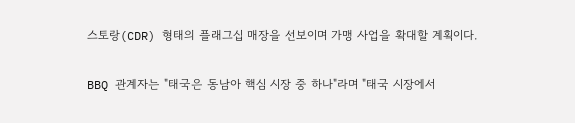스토랑(CDR) 형태의 플래그십 매장을 선보이며 가맹 사업을 확대할 계획이다.

BBQ 관계자는 "태국은 동남아 핵심 시장 중 하나"라며 "태국 시장에서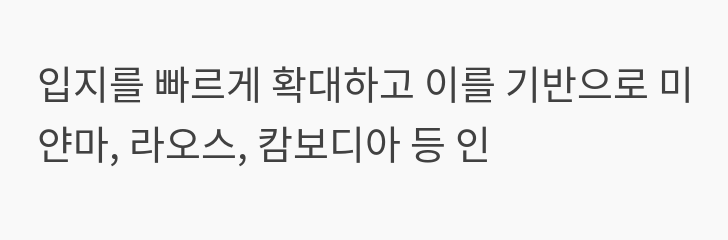입지를 빠르게 확대하고 이를 기반으로 미얀마, 라오스, 캄보디아 등 인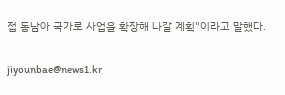접 동남아 국가로 사업을 확장해 나갈 계획"이라고 말했다.

jiyounbae@news1.kr